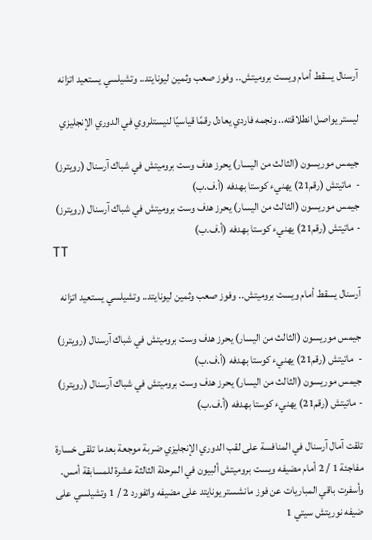آرسنال يسقط أمام ويست بروميتش.. وفوز صعب وثمين ليونايتد.. وتشيلسي يستعيد اتزانه

ليستر يواصل انطلاقته.. ونجمه فاردي يعادل رقمًا قياسيًا لنيستلروي في الدوري الإنجليزي

جيمس موريسون (الثالث من اليسار) يحرز هدف وست بروميتش في شباك آرسنال (رويترز)  -  ماتيتش (رقم21) يهنيء كوستا بهدفه (أ.ف.ب)
جيمس موريسون (الثالث من اليسار) يحرز هدف وست بروميتش في شباك آرسنال (رويترز) - ماتيتش (رقم21) يهنيء كوستا بهدفه (أ.ف.ب)
TT

آرسنال يسقط أمام ويست بروميتش.. وفوز صعب وثمين ليونايتد.. وتشيلسي يستعيد اتزانه

جيمس موريسون (الثالث من اليسار) يحرز هدف وست بروميتش في شباك آرسنال (رويترز)  -  ماتيتش (رقم21) يهنيء كوستا بهدفه (أ.ف.ب)
جيمس موريسون (الثالث من اليسار) يحرز هدف وست بروميتش في شباك آرسنال (رويترز) - ماتيتش (رقم21) يهنيء كوستا بهدفه (أ.ف.ب)

تلقت آمال آرسنال في المنافسة على لقب الدوري الإنجليزي ضربة موجعة بعدما تلقى خسارة مفاجئة 1 / 2 أمام مضيفه ويست بروميتش ألبيون في المرحلة الثالثة عشرة للمسابقة أمس. وأسفرت باقي المباريات عن فوز مانشستر يونايتد على مضيفه واتفورد 2 / 1 وتشيلسي على ضيفه نوريتش سيتي 1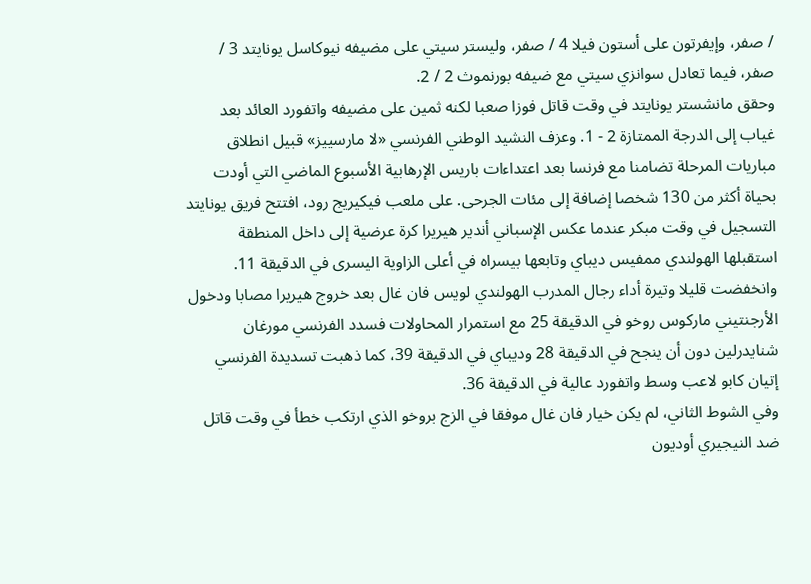/ صفر، وإيفرتون على أستون فيلا 4 / صفر، وليستر سيتي على مضيفه نيوكاسل يونايتد 3 / صفر، فيما تعادل سوانزي سيتي مع ضيفه بورنموث 2 / 2.
وحقق مانشستر يونايتد في وقت قاتل فوزا صعبا لكنه ثمين على مضيفه واتفورد العائد بعد غياب إلى الدرجة الممتازة 2 - 1. وعزف النشيد الوطني الفرنسي «لا مارسييز» قبيل انطلاق مباريات المرحلة تضامنا مع فرنسا بعد اعتداءات باريس الإرهابية الأسبوع الماضي التي أودت بحياة أكثر من 130 شخصا إضافة إلى مئات الجرحى. على ملعب فيكيريج رود، افتتح فريق يونايتد التسجيل في وقت مبكر عندما عكس الإسباني أندير هيريرا كرة عرضية إلى داخل المنطقة استقبلها الهولندي ممفيس ديباي وتابعها بيسراه في أعلى الزاوية اليسرى في الدقيقة 11. وانخفضت قليلا وتيرة أداء رجال المدرب الهولندي لويس فان غال بعد خروج هيريرا مصابا ودخول الأرجنتيني ماركوس روخو في الدقيقة 25 مع استمرار المحاولات فسدد الفرنسي مورغان شنايدرلين دون أن ينجح في الدقيقة 28 وديباي في الدقيقة 39، كما ذهبت تسديدة الفرنسي إتيان كابو لاعب وسط واتفورد عالية في الدقيقة 36.
وفي الشوط الثاني، لم يكن خيار فان غال موفقا في الزج بروخو الذي ارتكب خطأ في وقت قاتل ضد النيجيري أوديون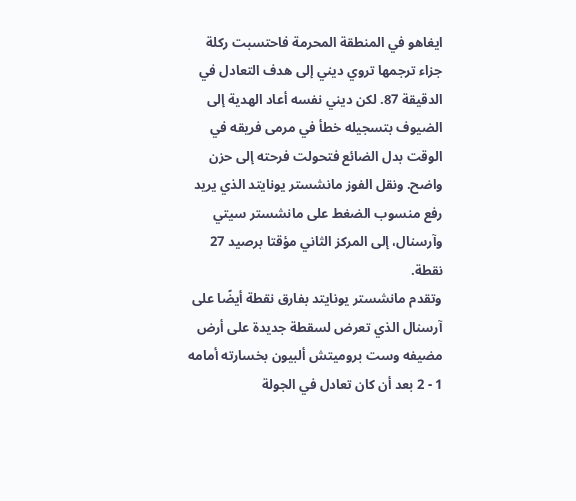ايغاهو في المنطقة المحرمة فاحتسبت ركلة جزاء ترجمها تروي ديني إلى هدف التعادل في الدقيقة 87. لكن ديني نفسه أعاد الهدية إلى الضيوف بتسجيله خطأ في مرمى فريقه في الوقت بدل الضائع فتحولت فرحته إلى حزن واضح. ونقل الفوز مانشستر يونايتد الذي يريد رفع منسوب الضغط على مانشستر سيتي وآرسنال، إلى المركز الثاني مؤقتا برصيد 27 نقطة.
وتقدم مانشستر يونايتد بفارق نقطة أيضًا على آرسنال الذي تعرض لسقطة جديدة على أرض مضيفه وست بروميتش ألبيون بخسارته أمامه 1 - 2 بعد أن كان تعادل في الجولة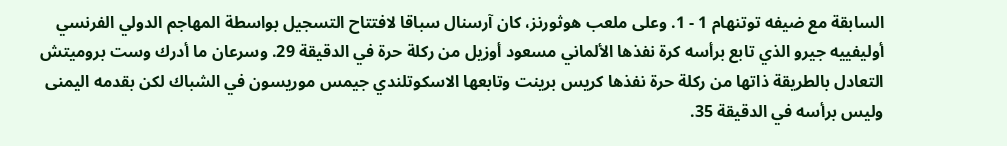السابقة مع ضيفه توتنهام 1 - 1. وعلى ملعب هوثورنز، كان آرسنال سباقا لافتتاح التسجيل بواسطة المهاجم الدولي الفرنسي أوليفييه جيرو الذي تابع برأسه كرة نفذها الألماني مسعود أوزيل من ركلة حرة في الدقيقة 29. وسرعان ما أدرك وست بروميتش التعادل بالطريقة ذاتها من ركلة حرة نفذها كريس برينت وتابعها الاسكوتلندي جيمس موريسون في الشباك لكن بقدمه اليمنى وليس برأسه في الدقيقة 35.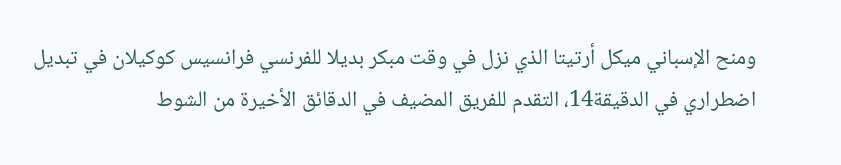ومنح الإسباني ميكل أرتيتا الذي نزل في وقت مبكر بديلا للفرنسي فرانسيس كوكيلان في تبديل اضطراري في الدقيقة14، التقدم للفريق المضيف في الدقائق الأخيرة من الشوط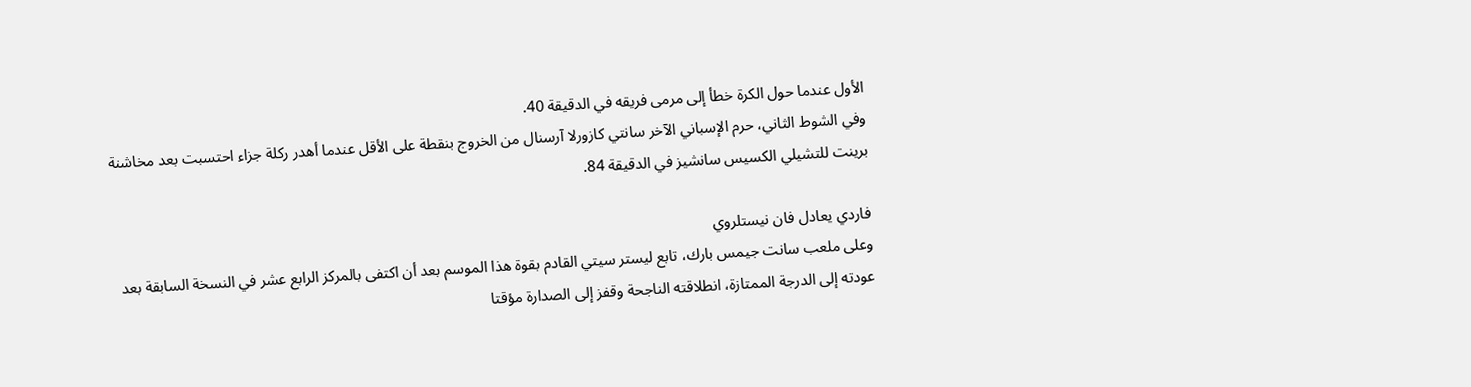الأول عندما حول الكرة خطأ إلى مرمى فريقه في الدقيقة 40.
وفي الشوط الثاني، حرم الإسباني الآخر سانتي كازورلا آرسنال من الخروج بنقطة على الأقل عندما أهدر ركلة جزاء احتسبت بعد مخاشنة برينت للتشيلي الكسيس سانشيز في الدقيقة 84.

فاردي يعادل فان نيستلروي
وعلى ملعب سانت جيمس بارك، تابع ليستر سيتي القادم بقوة هذا الموسم بعد أن اكتفى بالمركز الرابع عشر في النسخة السابقة بعد عودته إلى الدرجة الممتازة، انطلاقته الناجحة وقفز إلى الصدارة مؤقتا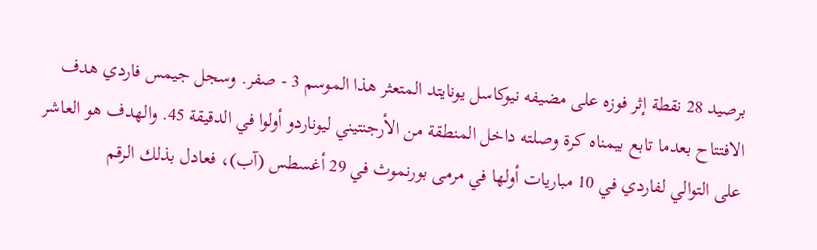برصيد 28 نقطة إثر فوزه على مضيفه نيوكاسل يونايتد المتعثر هذا الموسم 3 - صفر. وسجل جيمس فاردي هدف الافتتاح بعدما تابع بيمناه كرة وصلته داخل المنطقة من الأرجنتيني ليوناردو أولوا في الدقيقة 45. والهدف هو العاشر على التوالي لفاردي في 10 مباريات أولها في مرمى بورنموث في 29 أغسطس (آب)، فعادل بذلك الرقم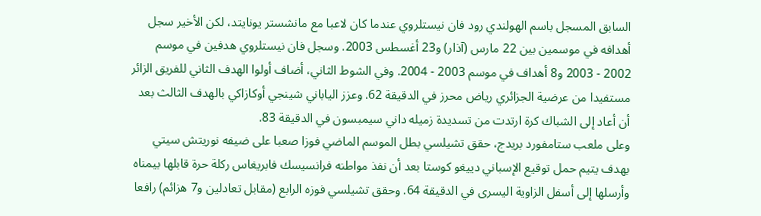السابق المسجل باسم الهولندي رود فان نيستلروي عندما كان لاعبا مع مانشستر يونايتد، لكن الأخير سجل أهدافه في موسمين بين 22 مارس (آذار) و23 أغسطس 2003. وسجل فان نيستلروي هدفين في موسم 2002 - 2003 و8 أهداف في موسم 2003 - 2004. وفي الشوط الثاني، أضاف أولوا الهدف الثاني للفريق الزائر مستفيدا من عرضية الجزائري رياض محرز في الدقيقة 62. وعزز الياباني شينجي أوكازاكي بالهدف الثالث بعد أن أعاد إلى الشباك كرة ارتدت من تسديدة زميله داني سيمبسون في الدقيقة 83.
وعلى ملعب ستامفورد بريدج، حقق تشيلسي بطل الموسم الماضي فوزا صعبا على ضيفه نوريتش سيتي بهدف يتيم حمل توقيع الإسباني دييغو كوستا بعد أن نفذ مواطنه فرانسيسك فابريغاس ركلة حرة قابلها بيمناه وأرسلها إلى أسفل الزاوية اليسرى في الدقيقة 64. وحقق تشيلسي فوزه الرابع (مقابل تعادلين و7 هزائم) رافعا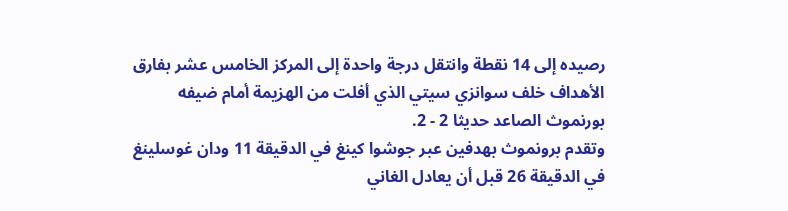رصيده إلى 14 نقطة وانتقل درجة واحدة إلى المركز الخامس عشر بفارق الأهداف خلف سوانزي سيتي الذي أفلت من الهزيمة أمام ضيفه بورنموث الصاعد حديثا 2 - 2.
وتقدم برونموث بهدفين عبر جوشوا كينغ في الدقيقة 11 ودان غوسلينغ في الدقيقة 26 قبل أن يعادل الغاني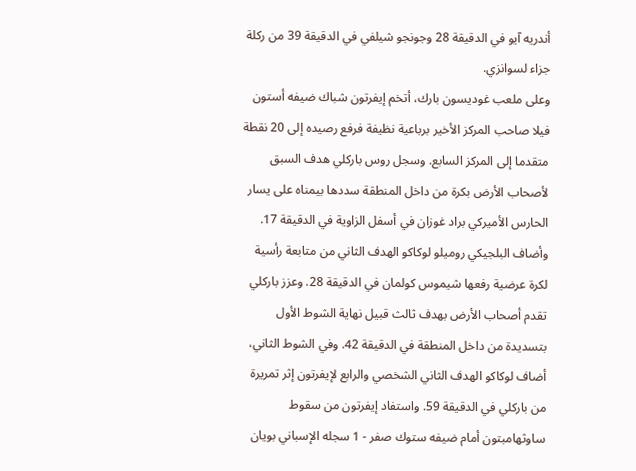أندريه آيو في الدقيقة 28 وجونجو شيلفي في الدقيقة 39 من ركلة جزاء لسوانزي.
وعلى ملعب غوديسون بارك، أتخم إيفرتون شباك ضيفه أستون فيلا صاحب المركز الأخير برباعية نظيفة فرفع رصيده إلى 20 نقطة متقدما إلى المركز السابع. وسجل روس باركلي هدف السبق لأصحاب الأرض بكرة من داخل المنطقة سددها بيمناه على يسار الحارس الأميركي براد غوزان في أسفل الزاوية في الدقيقة 17. وأضاف البلجيكي روميلو لوكاكو الهدف الثاني من متابعة رأسية لكرة عرضية رفعها شيموس كولمان في الدقيقة 28. وعزز باركلي تقدم أصحاب الأرض بهدف ثالث قبيل نهاية الشوط الأول بتسديدة من داخل المنطقة في الدقيقة 42. وفي الشوط الثاني، أضاف لوكاكو الهدف الثاني الشخصي والرابع لإيفرتون إثر تمريرة من باركلي في الدقيقة 59. واستفاد إيفرتون من سقوط ساوثهامبتون أمام ضيفه ستوك صفر - 1 سجله الإسباني بويان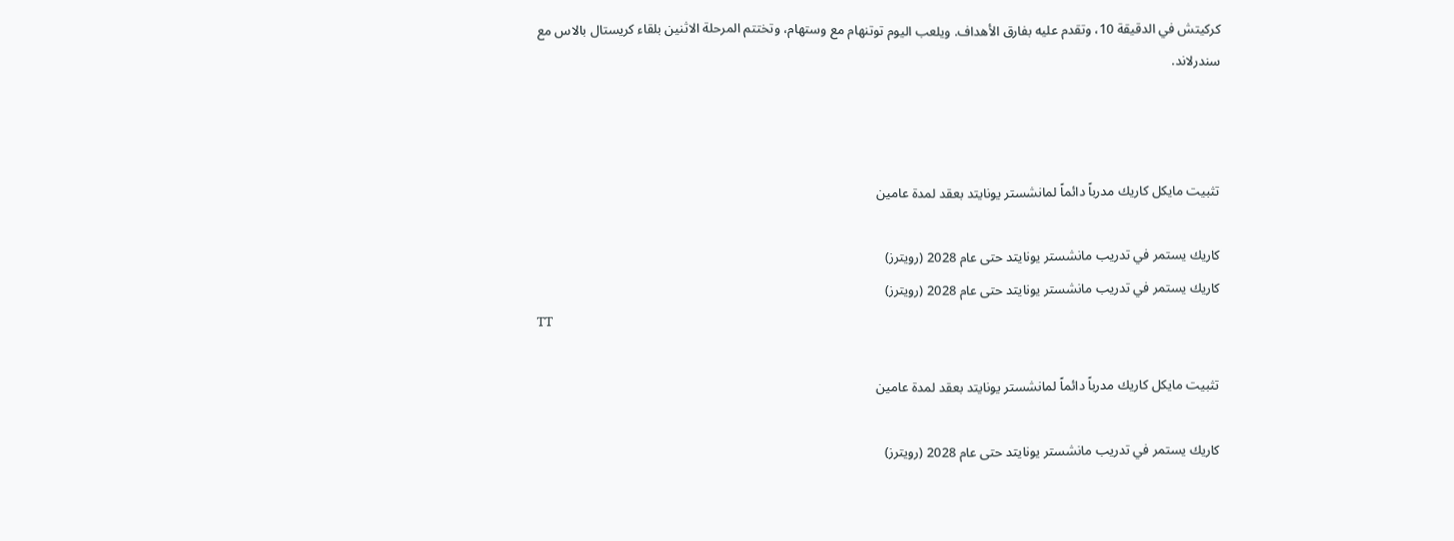كركيتش في الدقيقة 10، وتقدم عليه بفارق الأهداف. ويلعب اليوم توتنهام مع وستهام، وتختتم المرحلة الاثنين بلقاء كريستال بالاس مع سندرلاند.



تثبيت مايكل كاريك مدرباً دائماً لمانشستر يونايتد بعقد لمدة عامين

كاريك يستمر في تدريب مانشستر يونايتد حتى عام 2028 (رويترز)
كاريك يستمر في تدريب مانشستر يونايتد حتى عام 2028 (رويترز)
TT

تثبيت مايكل كاريك مدرباً دائماً لمانشستر يونايتد بعقد لمدة عامين

كاريك يستمر في تدريب مانشستر يونايتد حتى عام 2028 (رويترز)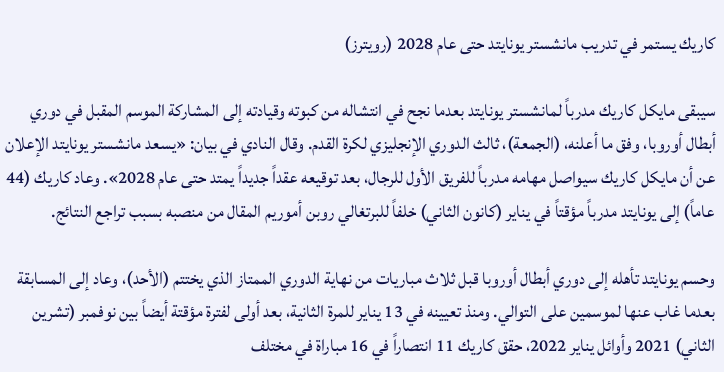كاريك يستمر في تدريب مانشستر يونايتد حتى عام 2028 (رويترز)

سيبقى مايكل كاريك مدرباً لمانشستر يونايتد بعدما نجح في انتشاله من كبوته وقيادته إلى المشاركة الموسم المقبل في دوري أبطال أوروبا، وفق ما أعلنه، (الجمعة)، ثالث الدوري الإنجليزي لكرة القدم. وقال النادي في بيان: «يسعد مانشستر يونايتد الإعلان عن أن مايكل كاريك سيواصل مهامه مدرباً للفريق الأول للرجال، بعد توقيعه عقداً جديداً يمتد حتى عام 2028». وعاد كاريك (44 عاماً) إلى يونايتد مدرباً مؤقتاً في يناير (كانون الثاني) خلفاً للبرتغالي روبن أموريم المقال من منصبه بسبب تراجع النتائج.

وحسم يونايتد تأهله إلى دوري أبطال أوروبا قبل ثلاث مباريات من نهاية الدوري الممتاز الذي يختتم (الأحد)، وعاد إلى المسابقة بعدما غاب عنها لموسمين على التوالي. ومنذ تعيينه في 13 يناير للمرة الثانية، بعد أولى لفترة مؤقتة أيضاً بين نوفمبر (تشرين الثاني) 2021 وأوائل يناير 2022، حقق كاريك 11 انتصاراً في 16 مباراة في مختلف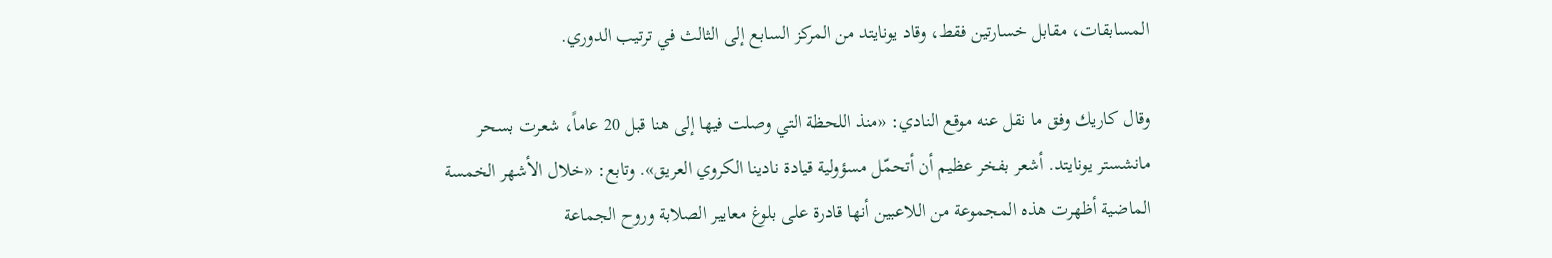المسابقات، مقابل خسارتين فقط، وقاد يونايتد من المركز السابع إلى الثالث في ترتيب الدوري.

وقال كاريك وفق ما نقل عنه موقع النادي: «منذ اللحظة التي وصلت فيها إلى هنا قبل 20 عاماً، شعرت بسحر مانشستر يونايتد. أشعر بفخر عظيم أن أتحمّل مسؤولية قيادة نادينا الكروي العريق». وتابع: «خلال الأشهر الخمسة الماضية أظهرت هذه المجموعة من اللاعبين أنها قادرة على بلوغ معايير الصلابة وروح الجماعة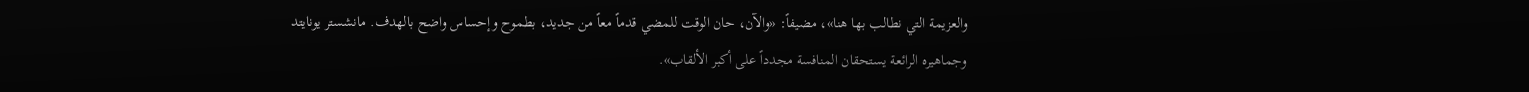والعزيمة التي نطالب بها هنا»، مضيفاً: «والآن، حان الوقت للمضي قدماً معاً من جديد، بطموح وإحساس واضح بالهدف. مانشستر يونايتد وجماهيره الرائعة يستحقان المنافسة مجدداً على أكبر الألقاب».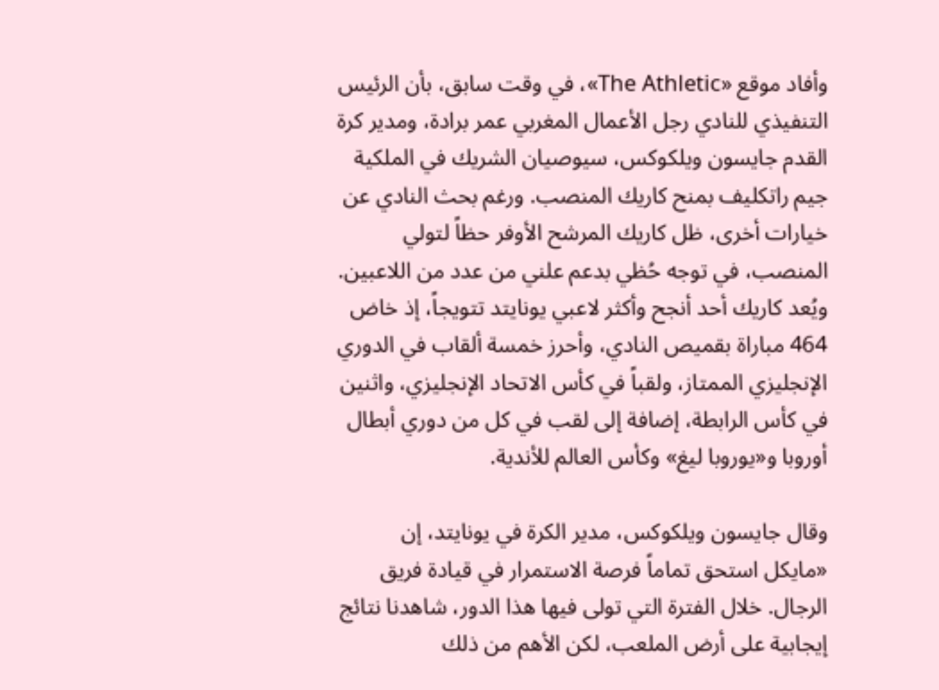وأفاد موقع «The Athletic»، في وقت سابق، بأن الرئيس التنفيذي للنادي رجل الأعمال المغربي عمر برادة، ومدير كرة القدم جايسون ويلكوكس، سيوصيان الشريك في الملكية جيم راتكليف بمنح كاريك المنصب. ورغم بحث النادي عن خيارات أخرى، ظل كاريك المرشح الأوفر حظاً لتولي المنصب، في توجه حُظي بدعم علني من عدد من اللاعبين. ويُعد كاريك أحد أنجح وأكثر لاعبي يونايتد تتويجاً، إذ خاض 464 مباراة بقميص النادي، وأحرز خمسة ألقاب في الدوري الإنجليزي الممتاز، ولقباً في كأس الاتحاد الإنجليزي، واثنين في كأس الرابطة، إضافة إلى لقب في كل من دوري أبطال أوروبا و«يوروبا ليغ» وكأس العالم للأندية.

وقال جايسون ويلكوكس، مدير الكرة في يونايتد، إن «مايكل استحق تماماً فرصة الاستمرار في قيادة فريق الرجال. خلال الفترة التي تولى فيها هذا الدور، شاهدنا نتائج إيجابية على أرض الملعب، لكن الأهم من ذلك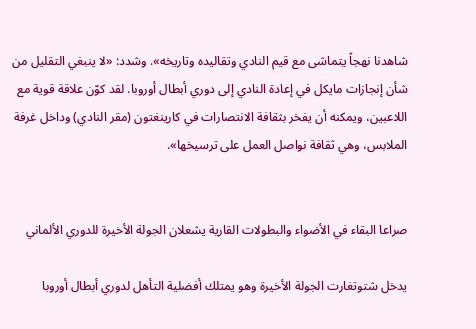شاهدنا نهجاً يتماشى مع قيم النادي وتقاليده وتاريخه». وشدد: «لا ينبغي التقليل من شأن إنجازات مايكل في إعادة النادي إلى دوري أبطال أوروبا. لقد كوّن علاقة قوية مع اللاعبين، ويمكنه أن يفخر بثقافة الانتصارات في كارينغتون (مقر النادي) وداخل غرفة الملابس، وهي ثقافة نواصل العمل على ترسيخها».


صراعا البقاء في الأضواء والبطولات القارية يشعلان الجولة الأخيرة للدوري الألماني

يدخل شتوتغارت الجولة الأخيرة وهو يمتلك أفضلية التأهل لدوري أبطال أوروبا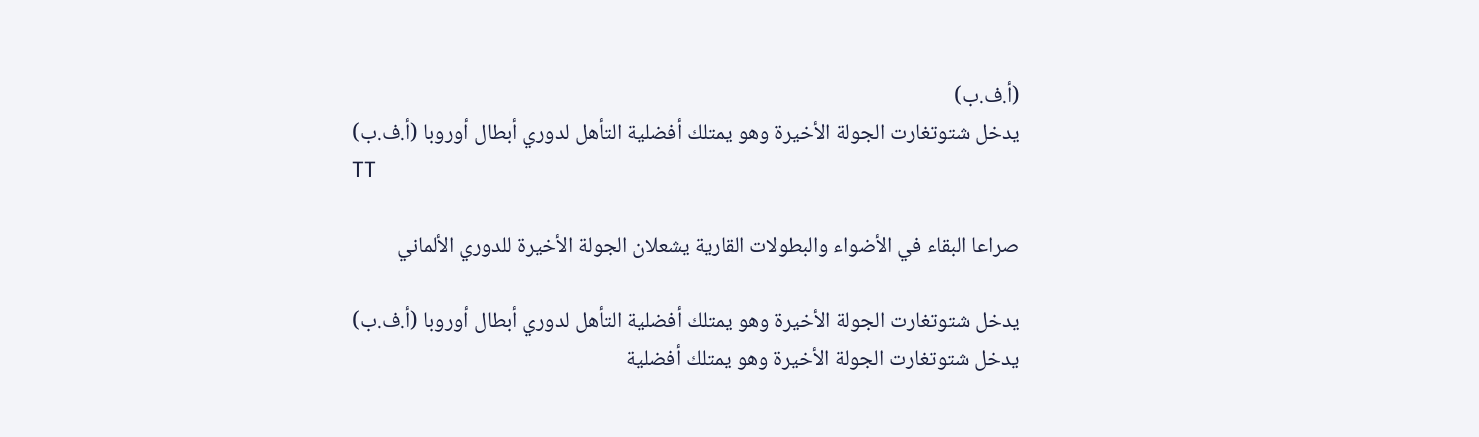(أ.ف.ب)
يدخل شتوتغارت الجولة الأخيرة وهو يمتلك أفضلية التأهل لدوري أبطال أوروبا (أ.ف.ب)
TT

صراعا البقاء في الأضواء والبطولات القارية يشعلان الجولة الأخيرة للدوري الألماني

يدخل شتوتغارت الجولة الأخيرة وهو يمتلك أفضلية التأهل لدوري أبطال أوروبا (أ.ف.ب)
يدخل شتوتغارت الجولة الأخيرة وهو يمتلك أفضلية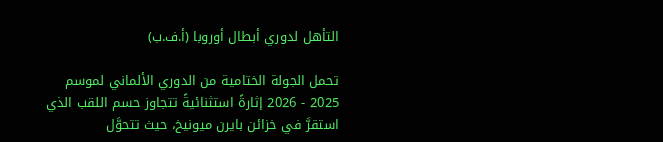التأهل لدوري أبطال أوروبا (أ.ف.ب)

تحمل الجولة الختامية من الدوري الألماني لموسم 2025 - 2026 إثارةً استثنائيةً تتجاوز حسم اللقب الذي استقرَّ في خزائن بايرن ميونيخ، حيث تتحوَّل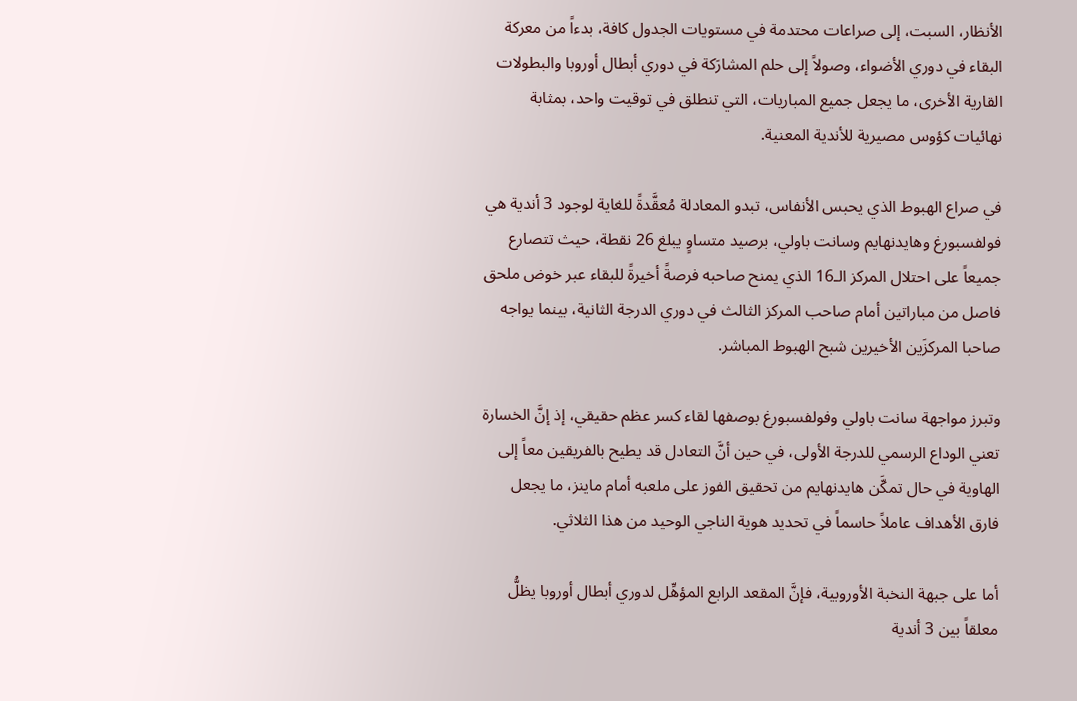الأنظار، السبت، إلى صراعات محتدمة في مستويات الجدول كافة، بدءاً من معركة البقاء في دوري الأضواء، وصولاً إلى حلم المشارَكة في دوري أبطال أوروبا والبطولات القارية الأخرى، ما يجعل جميع المباريات، التي تنطلق في توقيت واحد، بمثابة نهائيات كؤوس مصيرية للأندية المعنية.

في صراع الهبوط الذي يحبس الأنفاس، تبدو المعادلة مُعقَّدةً للغاية لوجود 3 أندية هي فولفسبورغ وهايدنهايم وسانت باولي، برصيد متساوٍ يبلغ 26 نقطة، حيث تتصارع جميعاً على احتلال المركز الـ16 الذي يمنح صاحبه فرصةً أخيرةً للبقاء عبر خوض ملحق فاصل من مباراتين أمام صاحب المركز الثالث في دوري الدرجة الثانية، بينما يواجه صاحبا المركزَين الأخيرين شبح الهبوط المباشر.

وتبرز مواجهة سانت باولي وفولفسبورغ بوصفها لقاء كسر عظم حقيقي، إذ إنَّ الخسارة تعني الوداع الرسمي للدرجة الأولى، في حين أنَّ التعادل قد يطيح بالفريقين معاً إلى الهاوية في حال تمكَّن هايدنهايم من تحقيق الفوز على ملعبه أمام ماينز، ما يجعل فارق الأهداف عاملاً حاسماً في تحديد هوية الناجي الوحيد من هذا الثلاثي.

أما على جبهة النخبة الأوروبية، فإنَّ المقعد الرابع المؤهِّل لدوري أبطال أوروبا يظلُّ معلقاً بين 3 أندية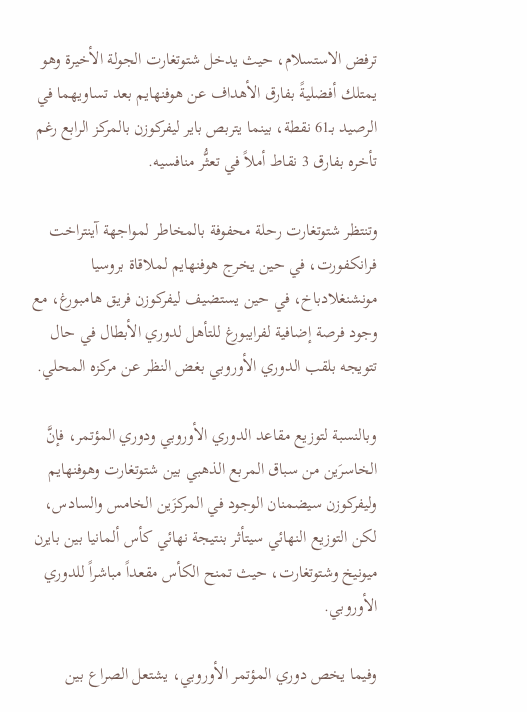ترفض الاستسلام، حيث يدخل شتوتغارت الجولة الأخيرة وهو يمتلك أفضليةً بفارق الأهداف عن هوفنهايم بعد تساويهما في الرصيد بـ61 نقطة، بينما يتربص باير ليفركوزن بالمركز الرابع رغم تأخره بفارق 3 نقاط أملاً في تعثُّر منافسيه.

وتنتظر شتوتغارت رحلة محفوفة بالمخاطر لمواجهة آينتراخت فرانكفورت، في حين يخرج هوفنهايم لملاقاة بروسيا مونشنغلادباخ، في حين يستضيف ليفركوزن فريق هامبورغ، مع وجود فرصة إضافية لفرايبورغ للتأهل لدوري الأبطال في حال تتويجه بلقب الدوري الأوروبي بغض النظر عن مركزه المحلي.

وبالنسبة لتوزيع مقاعد الدوري الأوروبي ودوري المؤتمر، فإنَّ الخاسرَين من سباق المربع الذهبي بين شتوتغارت وهوفنهايم وليفركوزن سيضمنان الوجود في المركزَين الخامس والسادس، لكن التوزيع النهائي سيتأثر بنتيجة نهائي كأس ألمانيا بين بايرن ميونيخ وشتوتغارت، حيث تمنح الكأس مقعداً مباشراً للدوري الأوروبي.

وفيما يخص دوري المؤتمر الأوروبي، يشتعل الصراع بين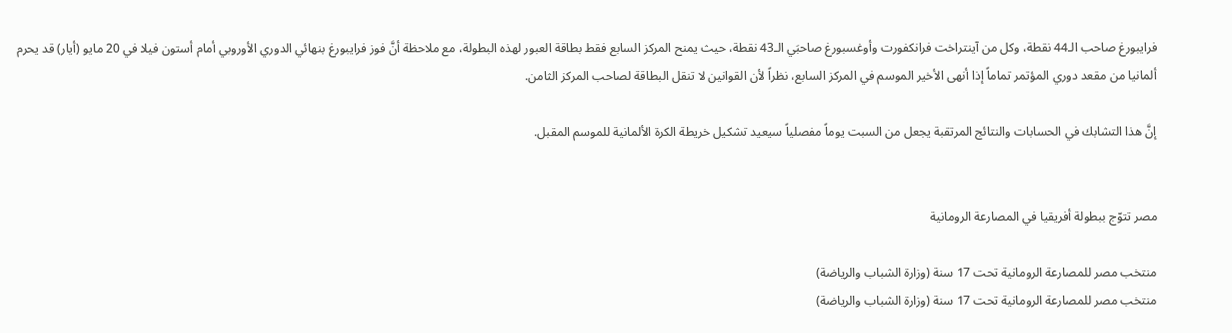فرايبورغ صاحب الـ44 نقطة، وكل من آينتراخت فرانكفورت وأوغسبورغ صاحبَي الـ43 نقطة، حيث يمنح المركز السابع فقط بطاقة العبور لهذه البطولة، مع ملاحظة أنَّ فوز فرايبورغ بنهائي الدوري الأوروبي أمام أستون فيلا في 20 مايو (أيار) قد يحرم ألمانيا من مقعد دوري المؤتمر تماماً إذا أنهى الأخير الموسم في المركز السابع، نظراً لأن القوانين لا تنقل البطاقة لصاحب المركز الثامن.

إنَّ هذا التشابك في الحسابات والنتائج المرتقبة يجعل من السبت يوماً مفصلياً سيعيد تشكيل خريطة الكرة الألمانية للموسم المقبل.


مصر تتوّج ببطولة أفريقيا في المصارعة الرومانية

منتخب مصر للمصارعة الرومانية تحت 17 سنة (وزارة الشباب والرياضة)
منتخب مصر للمصارعة الرومانية تحت 17 سنة (وزارة الشباب والرياضة)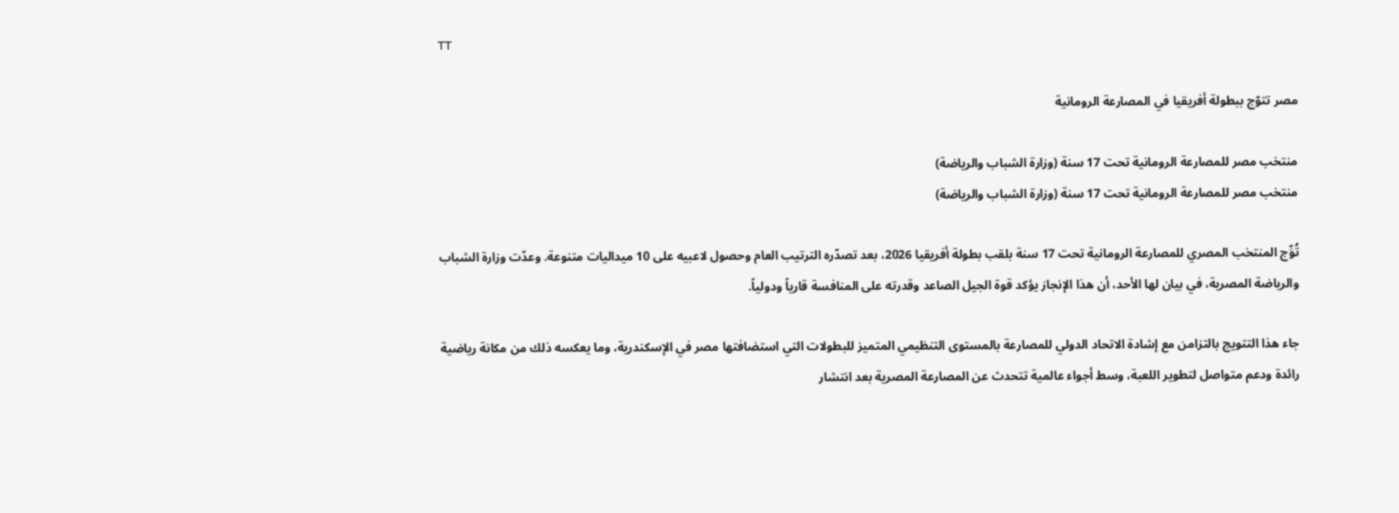TT

مصر تتوّج ببطولة أفريقيا في المصارعة الرومانية

منتخب مصر للمصارعة الرومانية تحت 17 سنة (وزارة الشباب والرياضة)
منتخب مصر للمصارعة الرومانية تحت 17 سنة (وزارة الشباب والرياضة)

تُوِّج المنتخب المصري للمصارعة الرومانية تحت 17 سنة بلقب بطولة أفريقيا 2026، بعد تصدّره الترتيب العام وحصول لاعبيه على 10 ميداليات متنوعة. وعدّت وزارة الشباب والرياضة المصرية، في بيان لها الأحد، أن هذا الإنجاز يؤكد قوة الجيل الصاعد وقدرته على المنافسة قارياً ودولياً.

جاء هذا التتويج بالتزامن مع إشادة الاتحاد الدولي للمصارعة بالمستوى التنظيمي المتميز للبطولات التي استضافتها مصر في الإسكندرية، وما يعكسه ذلك من مكانة رياضية رائدة ودعم متواصل لتطوير اللعبة، وسط أجواء عالمية تتحدث عن المصارعة المصرية بعد انتشار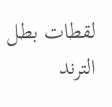لقطات بطل الترند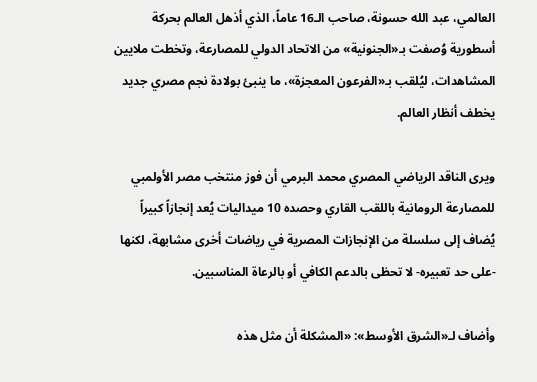العالمي، عبد الله حسونة، صاحب الـ16 عاماً، الذي أذهل العالم بحركة أسطورية وُصفت بـ«الجنونية» من الاتحاد الدولي للمصارعة، وتخطت ملايين المشاهدات، ليُلقب بـ«الفرعون المعجزة»، ما ينبئ بولادة نجم مصري جديد يخطف أنظار العالم.

ويرى الناقد الرياضي المصري محمد البرمي أن فوز منتخب مصر الأولمبي للمصارعة الرومانية باللقب القاري وحصده 10 ميداليات يُعد إنجازاً كبيراً يُضاف إلى سلسلة من الإنجازات المصرية في رياضات أخرى مشابهة، لكنها -على حد تعبيره- لا تحظى بالدعم الكافي أو بالرعاة المناسبين.

وأضاف لـ«الشرق الأوسط»: «المشكلة أن مثل هذه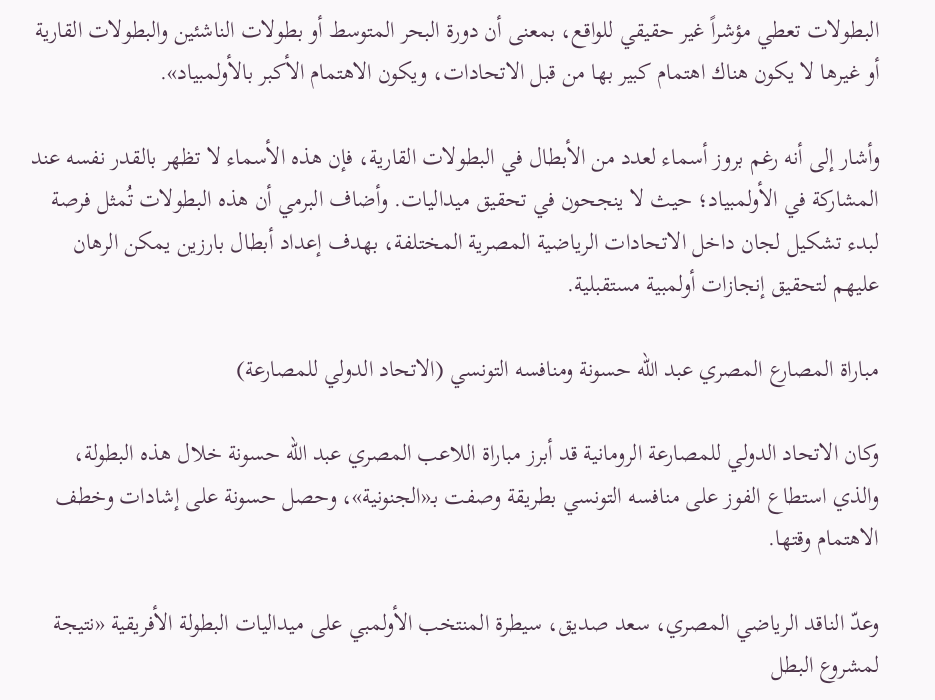البطولات تعطي مؤشراً غير حقيقي للواقع، بمعنى أن دورة البحر المتوسط أو بطولات الناشئين والبطولات القارية أو غيرها لا يكون هناك اهتمام كبير بها من قبل الاتحادات، ويكون الاهتمام الأكبر بالأولمبياد».

وأشار إلى أنه رغم بروز أسماء لعدد من الأبطال في البطولات القارية، فإن هذه الأسماء لا تظهر بالقدر نفسه عند المشاركة في الأولمبياد؛ حيث لا ينجحون في تحقيق ميداليات. وأضاف البرمي أن هذه البطولات تُمثل فرصة لبدء تشكيل لجان داخل الاتحادات الرياضية المصرية المختلفة، بهدف إعداد أبطال بارزين يمكن الرهان عليهم لتحقيق إنجازات أولمبية مستقبلية.

مباراة المصارع المصري عبد الله حسونة ومنافسه التونسي (الاتحاد الدولي للمصارعة)

وكان الاتحاد الدولي للمصارعة الرومانية قد أبرز مباراة اللاعب المصري عبد الله حسونة خلال هذه البطولة، والذي استطاع الفوز على منافسه التونسي بطريقة وصفت بـ«الجنونية»، وحصل حسونة على إشادات وخطف الاهتمام وقتها.

وعدّ الناقد الرياضي المصري، سعد صديق، سيطرة المنتخب الأولمبي على ميداليات البطولة الأفريقية «نتيجة لمشروع البطل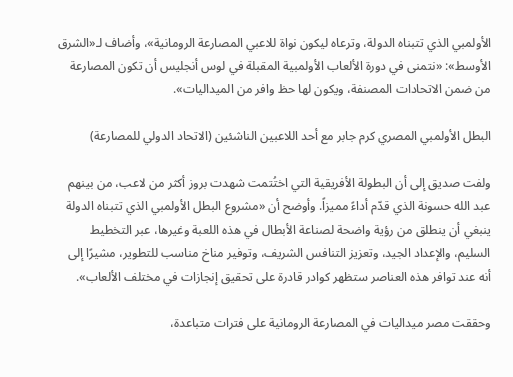الأولمبي الذي تتبناه الدولة، وترعاه ليكون نواة للاعبي المصارعة الرومانية»، وأضاف لـ«الشرق الأوسط»: «نتمنى في دورة الألعاب الأولمبية المقبلة في لوس أنجليس أن تكون المصارعة من ضمن الاتحادات المصنفة، ويكون لها حظ وافر من الميداليات».

البطل الأولمبي المصري كرم جابر مع أحد اللاعبين الناشئين (الاتحاد الدولي للمصارعة)

ولفت صديق إلى أن البطولة الأفريقية التي اختُتمت شهدت بروز أكثر من لاعب، من بينهم عبد الله حسونة الذي قدّم أداءً مميزاً. وأوضح أن «مشروع البطل الأولمبي الذي تتبناه الدولة ينبغي أن ينطلق من رؤية واضحة لصناعة الأبطال في هذه اللعبة وغيرها، عبر التخطيط السليم، والإعداد الجيد، وتعزيز التنافس الشريف، وتوفير مناخ مناسب للتطوير، مشيرًا إلى أنه عند توافر هذه العناصر ستظهر كوادر قادرة على تحقيق إنجازات في مختلف الألعاب».

وحققت مصر ميداليات في المصارعة الرومانية على فترات متباعدة،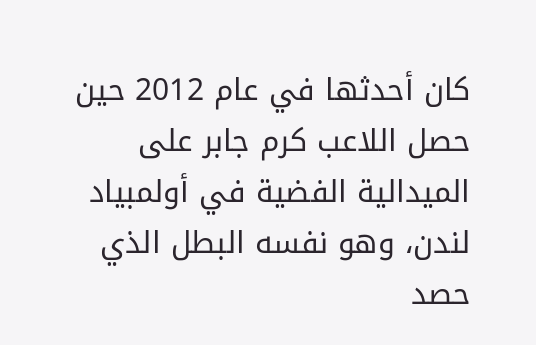كان أحدثها في عام 2012 حين حصل اللاعب كرم جابر على الميدالية الفضية في أولمبياد لندن، وهو نفسه البطل الذي حصد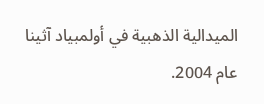الميدالية الذهبية في أولمبياد آثينا عام 2004.